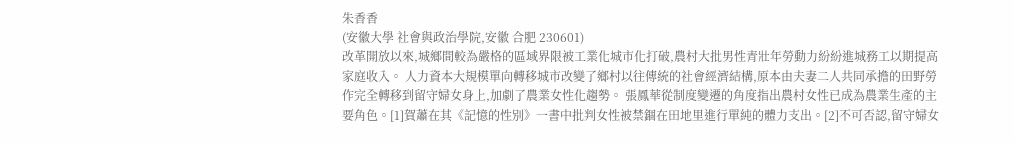朱香香
(安徽大學 社會與政治學院,安徽 合肥 230601)
改革開放以來,城鄉間較為嚴格的區域界限被工業化城市化打破,農村大批男性青壯年勞動力紛紛進城務工以期提高家庭收入。 人力資本大規模單向轉移城市改變了鄉村以往傳統的社會經濟結構,原本由夫妻二人共同承擔的田野勞作完全轉移到留守婦女身上,加劇了農業女性化趨勢。 張鳳華從制度變遷的角度指出農村女性已成為農業生產的主要角色。[1]賀蕭在其《記憶的性別》一書中批判女性被禁錮在田地里進行單純的體力支出。[2]不可否認,留守婦女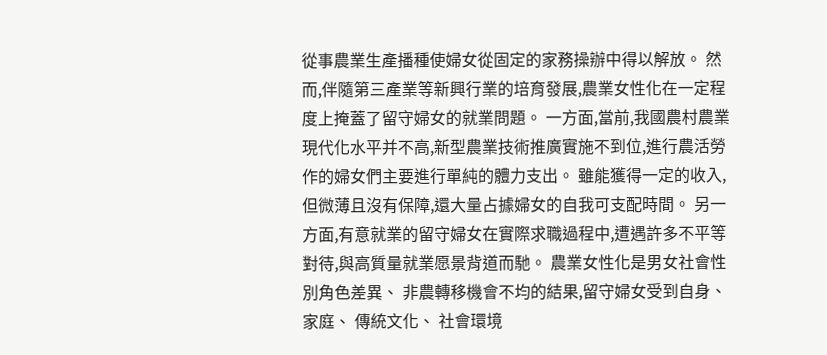從事農業生產播種使婦女從固定的家務操辦中得以解放。 然而,伴隨第三產業等新興行業的培育發展,農業女性化在一定程度上掩蓋了留守婦女的就業問題。 一方面,當前,我國農村農業現代化水平并不高,新型農業技術推廣實施不到位,進行農活勞作的婦女們主要進行單純的體力支出。 雖能獲得一定的收入,但微薄且沒有保障,還大量占據婦女的自我可支配時間。 另一方面,有意就業的留守婦女在實際求職過程中,遭遇許多不平等對待,與高質量就業愿景背道而馳。 農業女性化是男女社會性別角色差異、 非農轉移機會不均的結果,留守婦女受到自身、 家庭、 傳統文化、 社會環境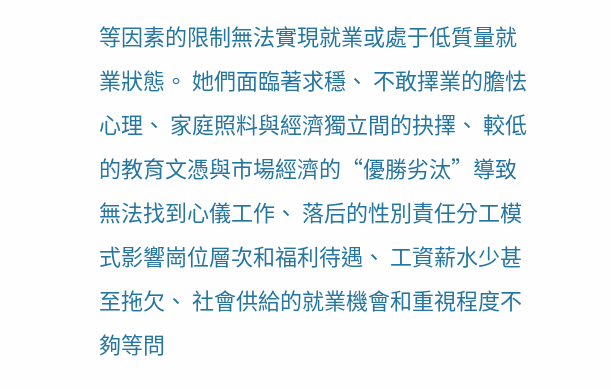等因素的限制無法實現就業或處于低質量就業狀態。 她們面臨著求穩、 不敢擇業的膽怯心理、 家庭照料與經濟獨立間的抉擇、 較低的教育文憑與市場經濟的“優勝劣汰”導致無法找到心儀工作、 落后的性別責任分工模式影響崗位層次和福利待遇、 工資薪水少甚至拖欠、 社會供給的就業機會和重視程度不夠等問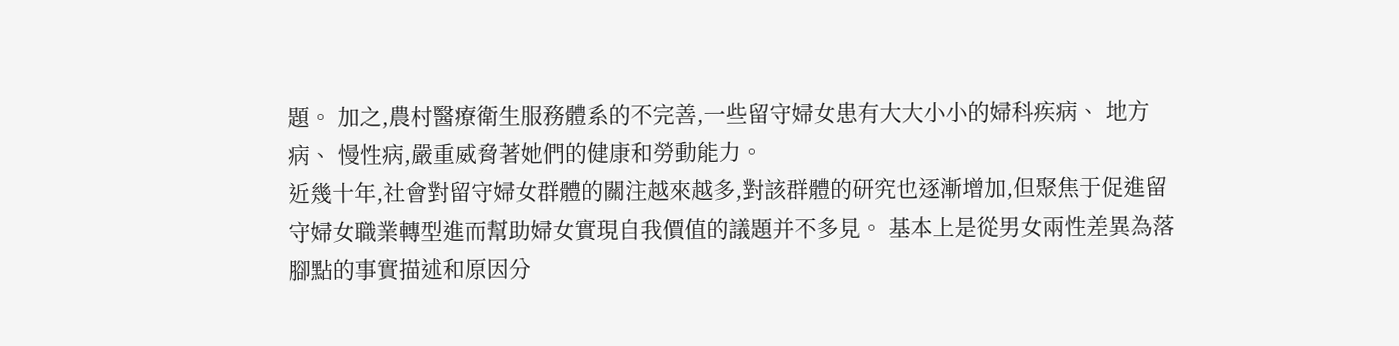題。 加之,農村醫療衛生服務體系的不完善,一些留守婦女患有大大小小的婦科疾病、 地方病、 慢性病,嚴重威脅著她們的健康和勞動能力。
近幾十年,社會對留守婦女群體的關注越來越多,對該群體的研究也逐漸增加,但聚焦于促進留守婦女職業轉型進而幫助婦女實現自我價值的議題并不多見。 基本上是從男女兩性差異為落腳點的事實描述和原因分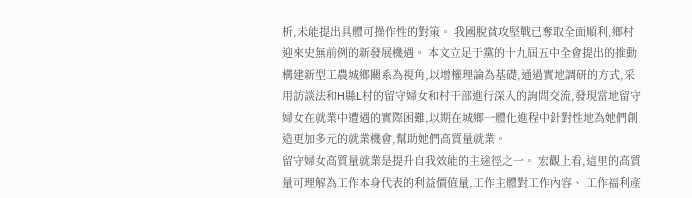析,未能提出具體可操作性的對策。 我國脫貧攻堅戰已奪取全面順利,鄉村迎來史無前例的新發展機遇。 本文立足于黨的十九屆五中全會提出的推動構建新型工農城鄉關系為視角,以增權理論為基礎,通過實地調研的方式,采用訪談法和H縣L村的留守婦女和村干部進行深入的詢問交流,發現當地留守婦女在就業中遭遇的實際困難,以期在城鄉一體化進程中針對性地為她們創造更加多元的就業機會,幫助她們高質量就業。
留守婦女高質量就業是提升自我效能的主途徑之一。 宏觀上看,這里的高質量可理解為工作本身代表的利益價值量,工作主體對工作內容、 工作福利產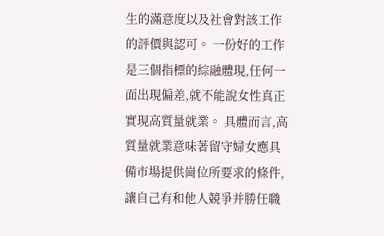生的滿意度以及社會對該工作的評價與認可。 一份好的工作是三個指標的綜融體現,任何一面出現偏差,就不能說女性真正實現高質量就業。 具體而言,高質量就業意味著留守婦女應具備市場提供崗位所要求的條件,讓自己有和他人競爭并勝任職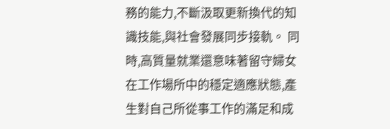務的能力,不斷汲取更新換代的知識技能,與社會發展同步接軌。 同時,高質量就業還意味著留守婦女在工作場所中的穩定適應狀態,產生對自己所從事工作的滿足和成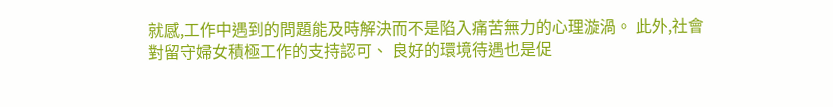就感,工作中遇到的問題能及時解決而不是陷入痛苦無力的心理漩渦。 此外,社會對留守婦女積極工作的支持認可、 良好的環境待遇也是促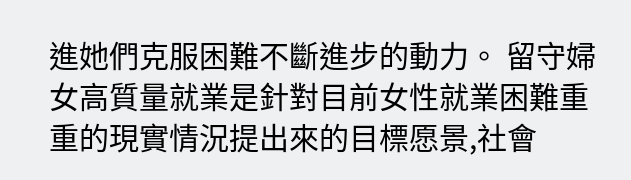進她們克服困難不斷進步的動力。 留守婦女高質量就業是針對目前女性就業困難重重的現實情況提出來的目標愿景,社會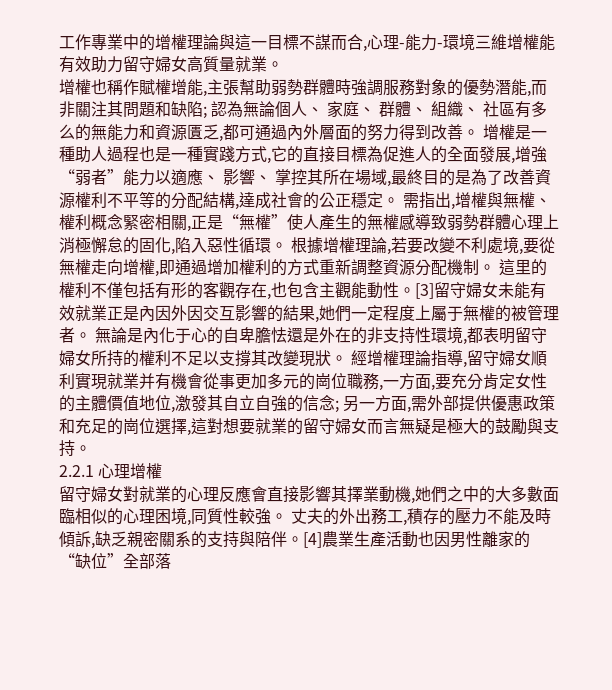工作專業中的增權理論與這一目標不謀而合,心理-能力-環境三維增權能有效助力留守婦女高質量就業。
增權也稱作賦權增能,主張幫助弱勢群體時強調服務對象的優勢潛能,而非關注其問題和缺陷; 認為無論個人、 家庭、 群體、 組織、 社區有多么的無能力和資源匱乏,都可通過內外層面的努力得到改善。 增權是一種助人過程也是一種實踐方式,它的直接目標為促進人的全面發展,增強“弱者”能力以適應、 影響、 掌控其所在場域,最終目的是為了改善資源權利不平等的分配結構,達成社會的公正穩定。 需指出,增權與無權、 權利概念緊密相關,正是“無權”使人產生的無權感導致弱勢群體心理上消極懈怠的固化,陷入惡性循環。 根據增權理論,若要改變不利處境,要從無權走向增權,即通過增加權利的方式重新調整資源分配機制。 這里的權利不僅包括有形的客觀存在,也包含主觀能動性。[3]留守婦女未能有效就業正是內因外因交互影響的結果,她們一定程度上屬于無權的被管理者。 無論是內化于心的自卑膽怯還是外在的非支持性環境,都表明留守婦女所持的權利不足以支撐其改變現狀。 經增權理論指導,留守婦女順利實現就業并有機會從事更加多元的崗位職務,一方面,要充分肯定女性的主體價值地位,激發其自立自強的信念; 另一方面,需外部提供優惠政策和充足的崗位選擇,這對想要就業的留守婦女而言無疑是極大的鼓勵與支持。
2.2.1 心理增權
留守婦女對就業的心理反應會直接影響其擇業動機,她們之中的大多數面臨相似的心理困境,同質性較強。 丈夫的外出務工,積存的壓力不能及時傾訴,缺乏親密關系的支持與陪伴。[4]農業生產活動也因男性離家的“缺位”全部落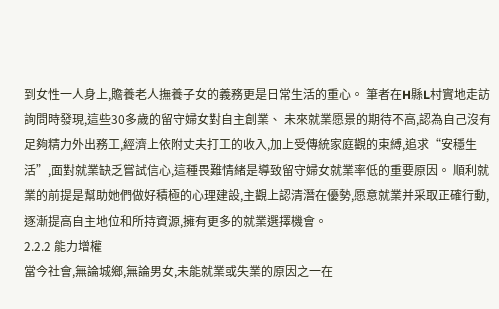到女性一人身上,贍養老人撫養子女的義務更是日常生活的重心。 筆者在H縣L村實地走訪詢問時發現,這些30多歲的留守婦女對自主創業、 未來就業愿景的期待不高,認為自己沒有足夠精力外出務工,經濟上依附丈夫打工的收入,加上受傳統家庭觀的束縛,追求“安穩生活”,面對就業缺乏嘗試信心,這種畏難情緒是導致留守婦女就業率低的重要原因。 順利就業的前提是幫助她們做好積極的心理建設,主觀上認清潛在優勢,愿意就業并采取正確行動,逐漸提高自主地位和所持資源,擁有更多的就業選擇機會。
2.2.2 能力增權
當今社會,無論城鄉,無論男女,未能就業或失業的原因之一在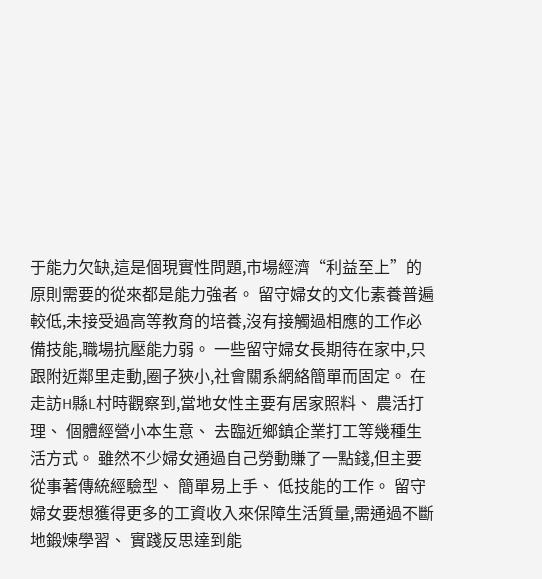于能力欠缺,這是個現實性問題,市場經濟“利益至上”的原則需要的從來都是能力強者。 留守婦女的文化素養普遍較低,未接受過高等教育的培養,沒有接觸過相應的工作必備技能,職場抗壓能力弱。 一些留守婦女長期待在家中,只跟附近鄰里走動,圈子狹小,社會關系網絡簡單而固定。 在走訪H縣L村時觀察到,當地女性主要有居家照料、 農活打理、 個體經營小本生意、 去臨近鄉鎮企業打工等幾種生活方式。 雖然不少婦女通過自己勞動賺了一點錢,但主要從事著傳統經驗型、 簡單易上手、 低技能的工作。 留守婦女要想獲得更多的工資收入來保障生活質量,需通過不斷地鍛煉學習、 實踐反思達到能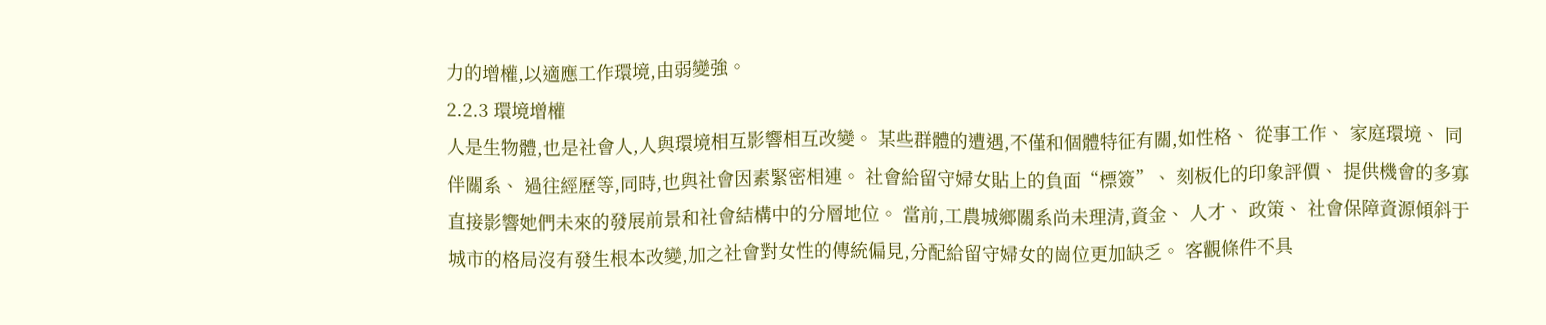力的增權,以適應工作環境,由弱變強。
2.2.3 環境增權
人是生物體,也是社會人,人與環境相互影響相互改變。 某些群體的遭遇,不僅和個體特征有關,如性格、 從事工作、 家庭環境、 同伴關系、 過往經歷等,同時,也與社會因素緊密相連。 社會給留守婦女貼上的負面“標簽”、 刻板化的印象評價、 提供機會的多寡直接影響她們未來的發展前景和社會結構中的分層地位。 當前,工農城鄉關系尚未理清,資金、 人才、 政策、 社會保障資源傾斜于城市的格局沒有發生根本改變,加之社會對女性的傳統偏見,分配給留守婦女的崗位更加缺乏。 客觀條件不具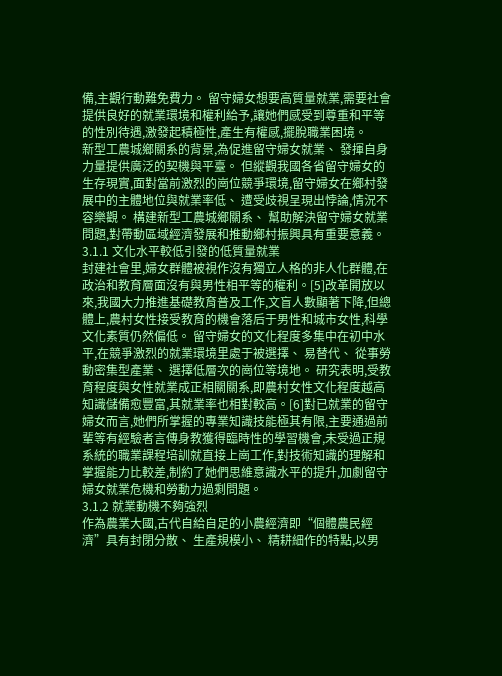備,主觀行動難免費力。 留守婦女想要高質量就業,需要社會提供良好的就業環境和權利給予,讓她們感受到尊重和平等的性別待遇,激發起積極性,產生有權感,擺脫職業困境。
新型工農城鄉關系的背景,為促進留守婦女就業、 發揮自身力量提供廣泛的契機與平臺。 但縱觀我國各省留守婦女的生存現實,面對當前激烈的崗位競爭環境,留守婦女在鄉村發展中的主體地位與就業率低、 遭受歧視呈現出悖論,情況不容樂觀。 構建新型工農城鄉關系、 幫助解決留守婦女就業問題,對帶動區域經濟發展和推動鄉村振興具有重要意義。
3.1.1 文化水平較低引發的低質量就業
封建社會里,婦女群體被視作沒有獨立人格的非人化群體,在政治和教育層面沒有與男性相平等的權利。[5]改革開放以來,我國大力推進基礎教育普及工作,文盲人數顯著下降,但總體上,農村女性接受教育的機會落后于男性和城市女性,科學文化素質仍然偏低。 留守婦女的文化程度多集中在初中水平,在競爭激烈的就業環境里處于被選擇、 易替代、 從事勞動密集型產業、 選擇低層次的崗位等境地。 研究表明,受教育程度與女性就業成正相關關系,即農村女性文化程度越高知識儲備愈豐富,其就業率也相對較高。[6]對已就業的留守婦女而言,她們所掌握的專業知識技能極其有限,主要通過前輩等有經驗者言傳身教獲得臨時性的學習機會,未受過正規系統的職業課程培訓就直接上崗工作,對技術知識的理解和掌握能力比較差,制約了她們思維意識水平的提升,加劇留守婦女就業危機和勞動力過剩問題。
3.1.2 就業動機不夠強烈
作為農業大國,古代自給自足的小農經濟即“個體農民經濟”具有封閉分散、 生產規模小、 精耕細作的特點,以男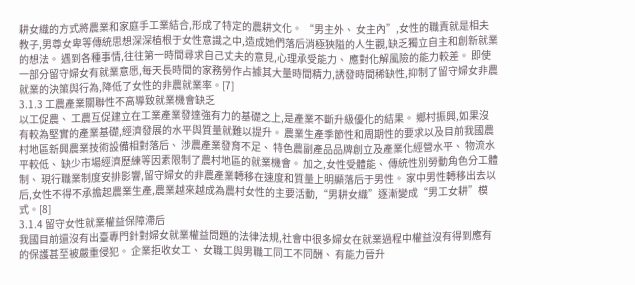耕女織的方式將農業和家庭手工業結合,形成了特定的農耕文化。 “男主外、 女主內”,女性的職責就是相夫教子,男尊女卑等傳統思想深深植根于女性意識之中,造成她們落后消極狹隘的人生觀,缺乏獨立自主和創新就業的想法。 遇到各種事情,往往第一時間尋求自己丈夫的意見,心理承受能力、 應對化解風險的能力較差。 即使一部分留守婦女有就業意愿,每天長時間的家務勞作占據其大量時間精力,誘發時間稀缺性,抑制了留守婦女非農就業的決策與行為,降低了女性的非農就業率。[7]
3.1.3 工農產業關聯性不高導致就業機會缺乏
以工促農、 工農互促建立在工業產業發達強有力的基礎之上,是產業不斷升級優化的結果。 鄉村振興,如果沒有較為堅實的產業基礎,經濟發展的水平與質量就難以提升。 農業生產季節性和周期性的要求以及目前我國農村地區新興農業技術設備相對落后、 涉農產業發育不足、 特色農副產品品牌創立及產業化經營水平、 物流水平較低、 缺少市場經濟歷練等因素限制了農村地區的就業機會。 加之,女性受體能、 傳統性別勞動角色分工體制、 現行職業制度安排影響,留守婦女的非農產業轉移在速度和質量上明顯落后于男性。 家中男性轉移出去以后,女性不得不承擔起農業生產,農業越來越成為農村女性的主要活動,“男耕女織”逐漸變成“男工女耕”模式。[8]
3.1.4 留守女性就業權益保障滯后
我國目前還沒有出臺專門針對婦女就業權益問題的法律法規,社會中很多婦女在就業過程中權益沒有得到應有的保護甚至被嚴重侵犯。 企業拒收女工、 女職工與男職工同工不同酬、 有能力晉升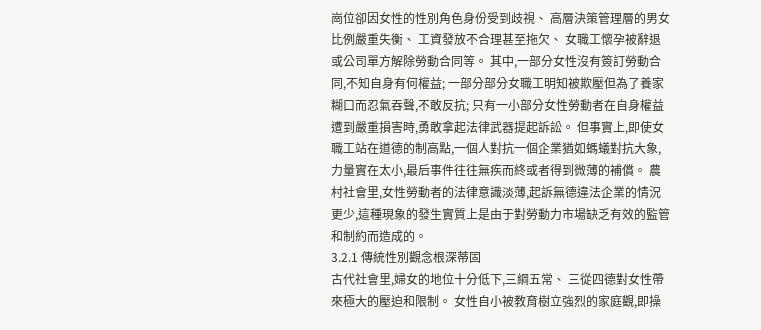崗位卻因女性的性別角色身份受到歧視、 高層決策管理層的男女比例嚴重失衡、 工資發放不合理甚至拖欠、 女職工懷孕被辭退或公司單方解除勞動合同等。 其中,一部分女性沒有簽訂勞動合同,不知自身有何權益; 一部分部分女職工明知被欺壓但為了養家糊口而忍氣吞聲,不敢反抗; 只有一小部分女性勞動者在自身權益遭到嚴重損害時,勇敢拿起法律武器提起訴訟。 但事實上,即使女職工站在道德的制高點,一個人對抗一個企業猶如螞蟻對抗大象,力量實在太小,最后事件往往無疾而終或者得到微薄的補償。 農村社會里,女性勞動者的法律意識淡薄,起訴無德違法企業的情況更少,這種現象的發生實質上是由于對勞動力市場缺乏有效的監管和制約而造成的。
3.2.1 傳統性別觀念根深蒂固
古代社會里,婦女的地位十分低下,三綱五常、 三從四德對女性帶來極大的壓迫和限制。 女性自小被教育樹立強烈的家庭觀,即操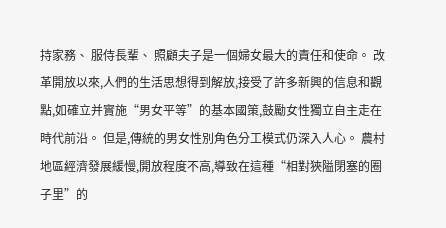持家務、 服侍長輩、 照顧夫子是一個婦女最大的責任和使命。 改革開放以來,人們的生活思想得到解放,接受了許多新興的信息和觀點,如確立并實施“男女平等”的基本國策,鼓勵女性獨立自主走在時代前沿。 但是,傳統的男女性別角色分工模式仍深入人心。 農村地區經濟發展緩慢,開放程度不高,導致在這種“相對狹隘閉塞的圈子里”的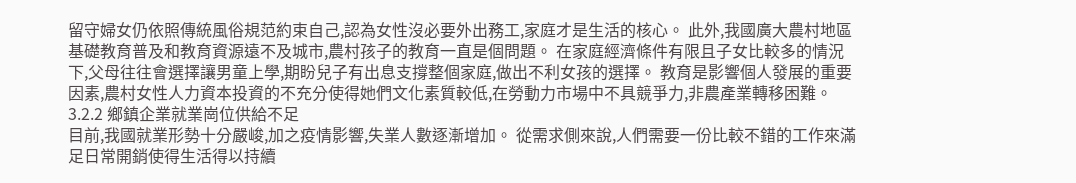留守婦女仍依照傳統風俗規范約束自己,認為女性沒必要外出務工,家庭才是生活的核心。 此外,我國廣大農村地區基礎教育普及和教育資源遠不及城市,農村孩子的教育一直是個問題。 在家庭經濟條件有限且子女比較多的情況下,父母往往會選擇讓男童上學,期盼兒子有出息支撐整個家庭,做出不利女孩的選擇。 教育是影響個人發展的重要因素,農村女性人力資本投資的不充分使得她們文化素質較低,在勞動力市場中不具競爭力,非農產業轉移困難。
3.2.2 鄉鎮企業就業崗位供給不足
目前,我國就業形勢十分嚴峻,加之疫情影響,失業人數逐漸增加。 從需求側來說,人們需要一份比較不錯的工作來滿足日常開銷使得生活得以持續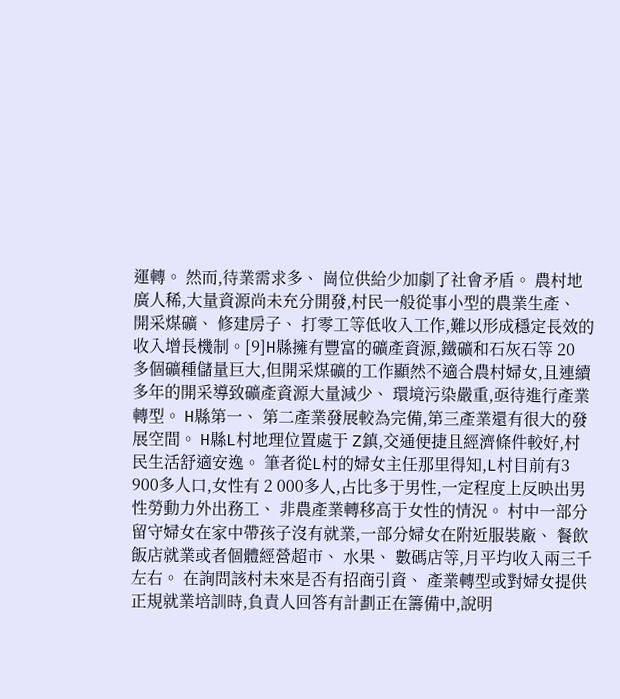運轉。 然而,待業需求多、 崗位供給少加劇了社會矛盾。 農村地廣人稀,大量資源尚未充分開發,村民一般從事小型的農業生產、 開采煤礦、 修建房子、 打零工等低收入工作,難以形成穩定長效的收入增長機制。[9]H縣擁有豐富的礦產資源,鐵礦和石灰石等 20多個礦種儲量巨大,但開采煤礦的工作顯然不適合農村婦女,且連續多年的開采導致礦產資源大量減少、 環境污染嚴重,亟待進行產業轉型。 H縣第一、 第二產業發展較為完備,第三產業還有很大的發展空間。 H縣L村地理位置處于 Z鎮,交通便捷且經濟條件較好,村民生活舒適安逸。 筆者從L村的婦女主任那里得知,L村目前有3 900多人口,女性有 2 000多人,占比多于男性,一定程度上反映出男性勞動力外出務工、 非農產業轉移高于女性的情況。 村中一部分留守婦女在家中帶孩子沒有就業,一部分婦女在附近服裝廠、 餐飲飯店就業或者個體經營超市、 水果、 數碼店等,月平均收入兩三千左右。 在詢問該村未來是否有招商引資、 產業轉型或對婦女提供正規就業培訓時,負責人回答有計劃正在籌備中,說明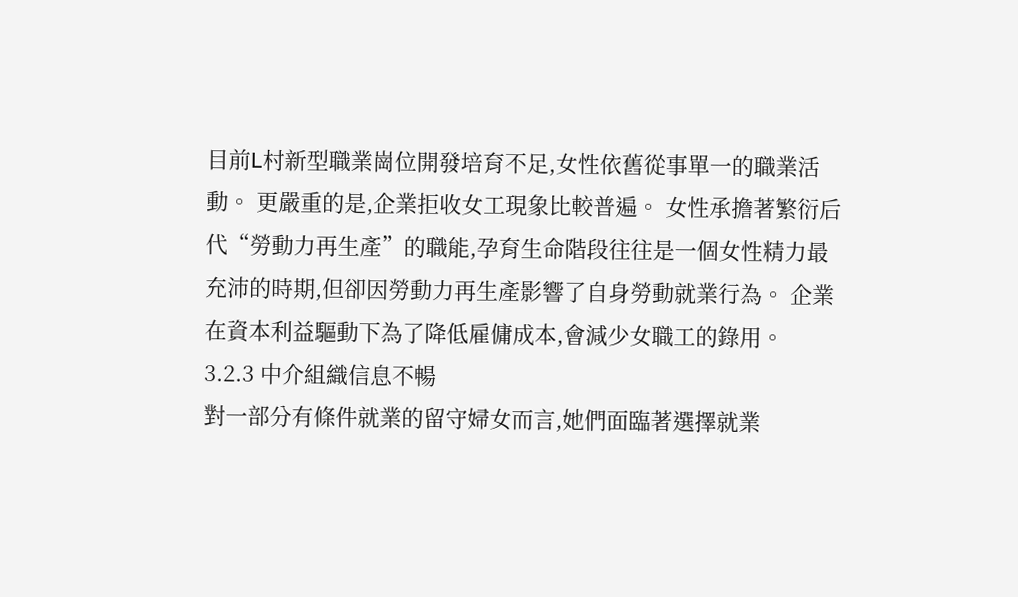目前L村新型職業崗位開發培育不足,女性依舊從事單一的職業活動。 更嚴重的是,企業拒收女工現象比較普遍。 女性承擔著繁衍后代“勞動力再生產”的職能,孕育生命階段往往是一個女性精力最充沛的時期,但卻因勞動力再生產影響了自身勞動就業行為。 企業在資本利益驅動下為了降低雇傭成本,會減少女職工的錄用。
3.2.3 中介組織信息不暢
對一部分有條件就業的留守婦女而言,她們面臨著選擇就業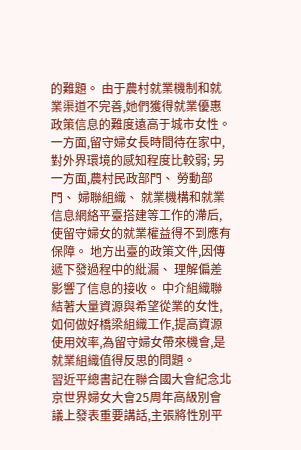的難題。 由于農村就業機制和就業渠道不完善,她們獲得就業優惠政策信息的難度遠高于城市女性。 一方面,留守婦女長時間待在家中,對外界環境的感知程度比較弱; 另一方面,農村民政部門、 勞動部門、 婦聯組織、 就業機構和就業信息網絡平臺搭建等工作的滯后,使留守婦女的就業權益得不到應有保障。 地方出臺的政策文件,因傳遞下發過程中的紕漏、 理解偏差影響了信息的接收。 中介組織聯結著大量資源與希望從業的女性,如何做好橋梁組織工作,提高資源使用效率,為留守婦女帶來機會,是就業組織值得反思的問題。
習近平總書記在聯合國大會紀念北京世界婦女大會25周年高級別會議上發表重要講話,主張將性別平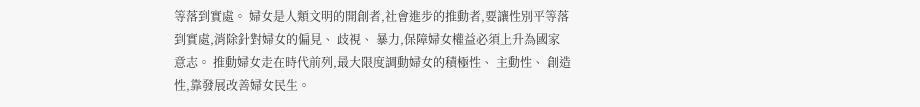等落到實處。 婦女是人類文明的開創者,社會進步的推動者,要讓性別平等落到實處,消除針對婦女的偏見、 歧視、 暴力,保障婦女權益必須上升為國家意志。 推動婦女走在時代前列,最大限度調動婦女的積極性、 主動性、 創造性,靠發展改善婦女民生。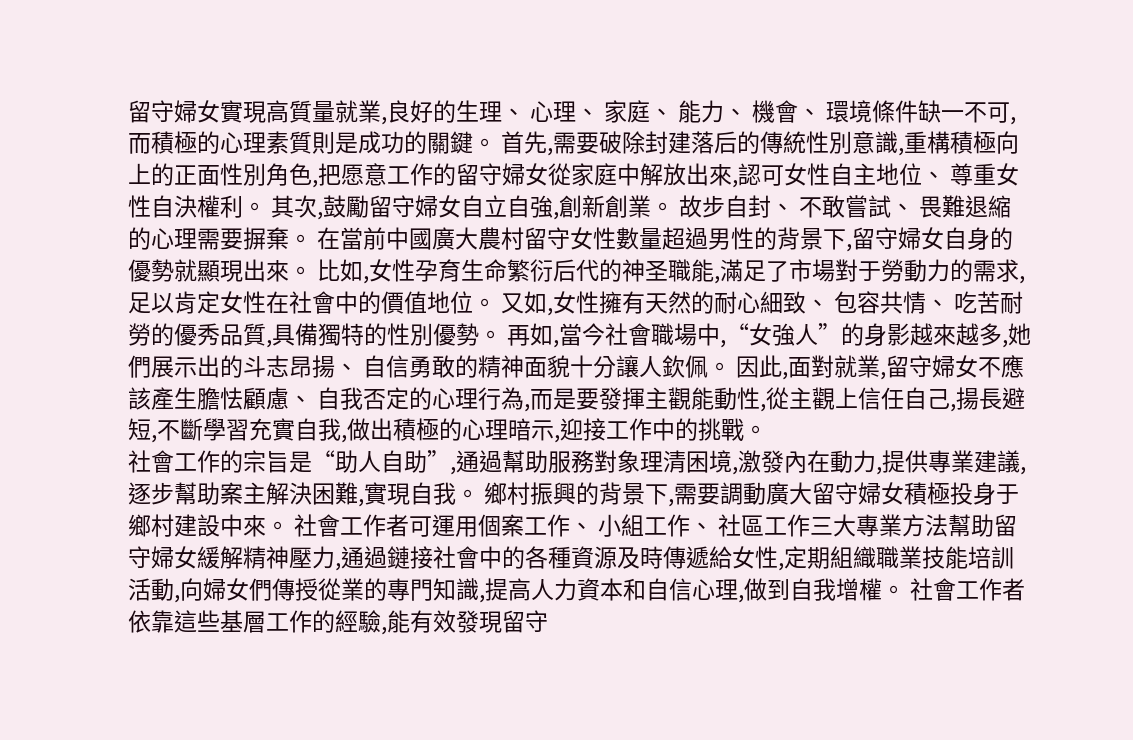留守婦女實現高質量就業,良好的生理、 心理、 家庭、 能力、 機會、 環境條件缺一不可,而積極的心理素質則是成功的關鍵。 首先,需要破除封建落后的傳統性別意識,重構積極向上的正面性別角色,把愿意工作的留守婦女從家庭中解放出來,認可女性自主地位、 尊重女性自決權利。 其次,鼓勵留守婦女自立自強,創新創業。 故步自封、 不敢嘗試、 畏難退縮的心理需要摒棄。 在當前中國廣大農村留守女性數量超過男性的背景下,留守婦女自身的優勢就顯現出來。 比如,女性孕育生命繁衍后代的神圣職能,滿足了市場對于勞動力的需求,足以肯定女性在社會中的價值地位。 又如,女性擁有天然的耐心細致、 包容共情、 吃苦耐勞的優秀品質,具備獨特的性別優勢。 再如,當今社會職場中,“女強人”的身影越來越多,她們展示出的斗志昂揚、 自信勇敢的精神面貌十分讓人欽佩。 因此,面對就業,留守婦女不應該產生膽怯顧慮、 自我否定的心理行為,而是要發揮主觀能動性,從主觀上信任自己,揚長避短,不斷學習充實自我,做出積極的心理暗示,迎接工作中的挑戰。
社會工作的宗旨是“助人自助”,通過幫助服務對象理清困境,激發內在動力,提供專業建議,逐步幫助案主解決困難,實現自我。 鄉村振興的背景下,需要調動廣大留守婦女積極投身于鄉村建設中來。 社會工作者可運用個案工作、 小組工作、 社區工作三大專業方法幫助留守婦女緩解精神壓力,通過鏈接社會中的各種資源及時傳遞給女性,定期組織職業技能培訓活動,向婦女們傳授從業的專門知識,提高人力資本和自信心理,做到自我增權。 社會工作者依靠這些基層工作的經驗,能有效發現留守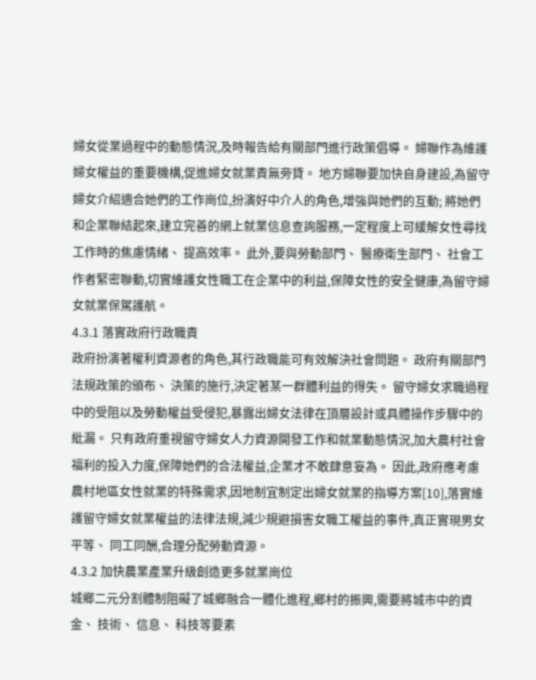婦女從業過程中的動態情況,及時報告給有關部門進行政策倡導。 婦聯作為維護婦女權益的重要機構,促進婦女就業責無旁貸。 地方婦聯要加快自身建設,為留守婦女介紹適合她們的工作崗位,扮演好中介人的角色,增強與她們的互動; 將她們和企業聯結起來,建立完善的網上就業信息查詢服務,一定程度上可緩解女性尋找工作時的焦慮情緒、 提高效率。 此外,要與勞動部門、 醫療衛生部門、 社會工作者緊密聯動,切實維護女性職工在企業中的利益,保障女性的安全健康,為留守婦女就業保駕護航。
4.3.1 落實政府行政職責
政府扮演著權利資源者的角色,其行政職能可有效解決社會問題。 政府有關部門法規政策的頒布、 決策的施行,決定著某一群體利益的得失。 留守婦女求職過程中的受阻以及勞動權益受侵犯,暴露出婦女法律在頂層設計或具體操作步驟中的紕漏。 只有政府重視留守婦女人力資源開發工作和就業動態情況,加大農村社會福利的投入力度,保障她們的合法權益,企業才不敢肆意妄為。 因此,政府應考慮農村地區女性就業的特殊需求,因地制宜制定出婦女就業的指導方案[10],落實維護留守婦女就業權益的法律法規,減少規避損害女職工權益的事件,真正實現男女平等、 同工同酬,合理分配勞動資源。
4.3.2 加快農業產業升級創造更多就業崗位
城鄉二元分割體制阻礙了城鄉融合一體化進程,鄉村的振興,需要將城市中的資金、 技術、 信息、 科技等要素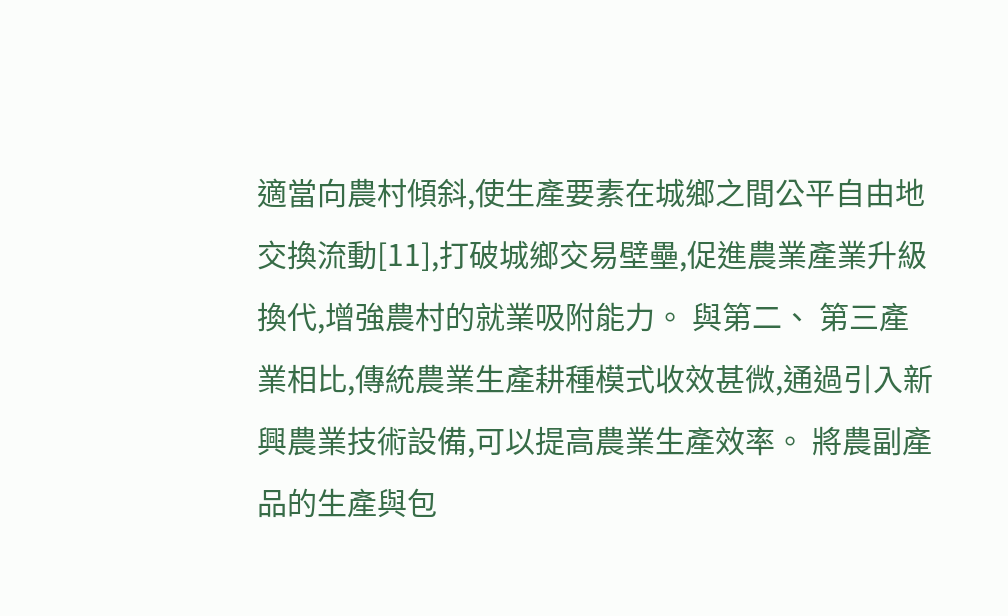適當向農村傾斜,使生產要素在城鄉之間公平自由地交換流動[11],打破城鄉交易壁壘,促進農業產業升級換代,增強農村的就業吸附能力。 與第二、 第三產業相比,傳統農業生產耕種模式收效甚微,通過引入新興農業技術設備,可以提高農業生產效率。 將農副產品的生產與包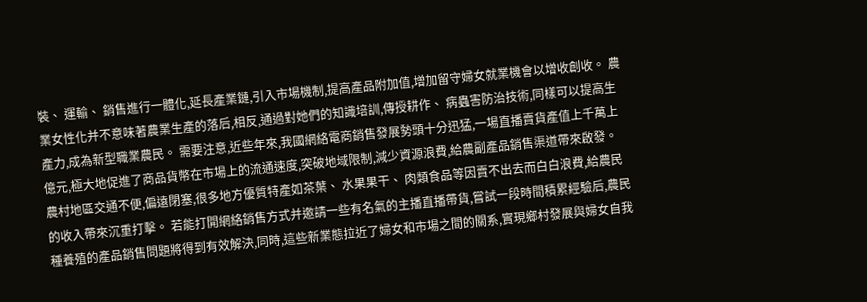裝、 運輸、 銷售進行一體化,延長產業鏈,引入市場機制,提高產品附加值,增加留守婦女就業機會以增收創收。 農業女性化并不意味著農業生產的落后,相反,通過對她們的知識培訓,傳授耕作、 病蟲害防治技術,同樣可以提高生產力,成為新型職業農民。 需要注意,近些年來,我國網絡電商銷售發展勢頭十分迅猛,一場直播賣貨產值上千萬上億元,極大地促進了商品貨幣在市場上的流通速度,突破地域限制,減少資源浪費,給農副產品銷售渠道帶來啟發。 農村地區交通不便,偏遠閉塞,很多地方優質特產如茶葉、 水果果干、 肉類食品等因賣不出去而白白浪費,給農民的收入帶來沉重打擊。 若能打開網絡銷售方式并邀請一些有名氣的主播直播帶貨,嘗試一段時間積累經驗后,農民種養殖的產品銷售問題將得到有效解決,同時,這些新業態拉近了婦女和市場之間的關系,實現鄉村發展與婦女自我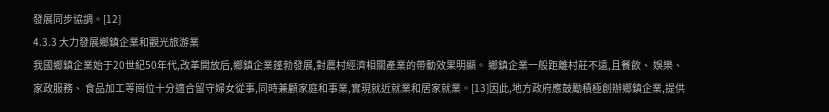發展同步協調。[12]
4.3.3 大力發展鄉鎮企業和觀光旅游業
我國鄉鎮企業始于20世紀50年代,改革開放后,鄉鎮企業蓬勃發展,對農村經濟相關產業的帶動效果明顯。 鄉鎮企業一般距離村莊不遠,且餐飲、 娛樂、 家政服務、 食品加工等崗位十分適合留守婦女從事,同時兼顧家庭和事業,實現就近就業和居家就業。[13]因此,地方政府應鼓勵積極創辦鄉鎮企業,提供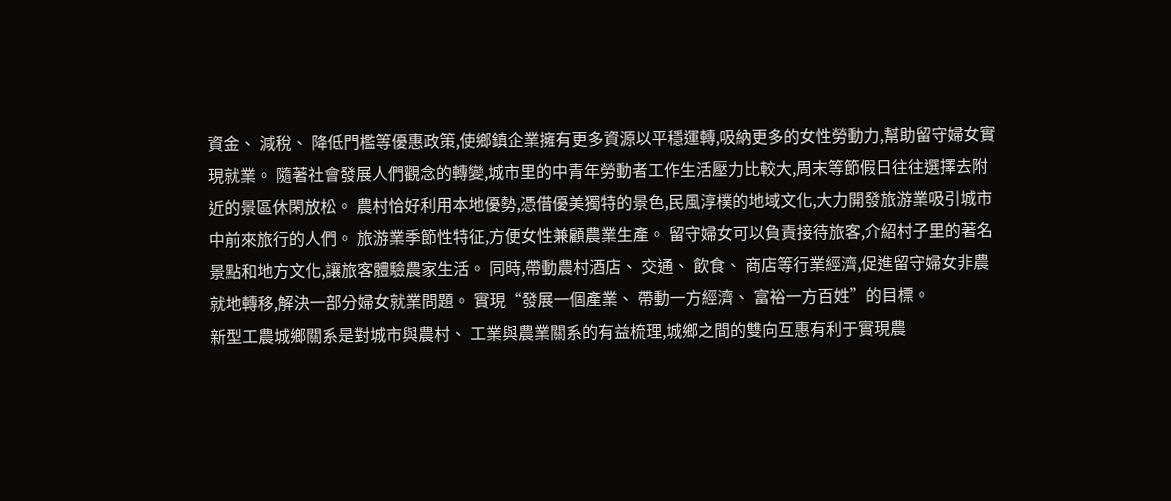資金、 減稅、 降低門檻等優惠政策,使鄉鎮企業擁有更多資源以平穩運轉,吸納更多的女性勞動力,幫助留守婦女實現就業。 隨著社會發展人們觀念的轉變,城市里的中青年勞動者工作生活壓力比較大,周末等節假日往往選擇去附近的景區休閑放松。 農村恰好利用本地優勢,憑借優美獨特的景色,民風淳樸的地域文化,大力開發旅游業吸引城市中前來旅行的人們。 旅游業季節性特征,方便女性兼顧農業生產。 留守婦女可以負責接待旅客,介紹村子里的著名景點和地方文化,讓旅客體驗農家生活。 同時,帶動農村酒店、 交通、 飲食、 商店等行業經濟,促進留守婦女非農就地轉移,解決一部分婦女就業問題。 實現“發展一個產業、 帶動一方經濟、 富裕一方百姓”的目標。
新型工農城鄉關系是對城市與農村、 工業與農業關系的有益梳理,城鄉之間的雙向互惠有利于實現農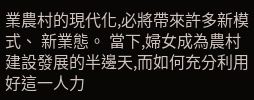業農村的現代化,必將帶來許多新模式、 新業態。 當下,婦女成為農村建設發展的半邊天,而如何充分利用好這一人力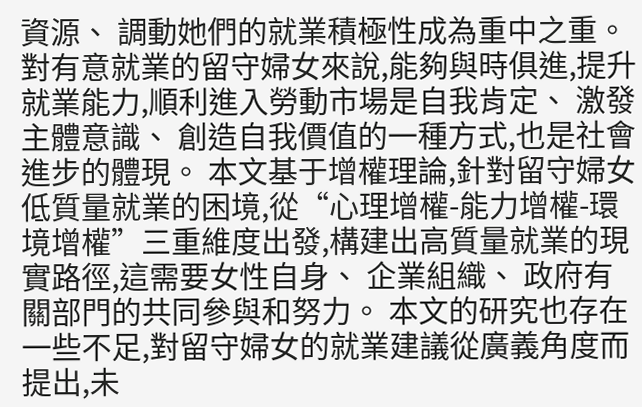資源、 調動她們的就業積極性成為重中之重。 對有意就業的留守婦女來說,能夠與時俱進,提升就業能力,順利進入勞動市場是自我肯定、 激發主體意識、 創造自我價值的一種方式,也是社會進步的體現。 本文基于增權理論,針對留守婦女低質量就業的困境,從“心理增權-能力增權-環境增權”三重維度出發,構建出高質量就業的現實路徑,這需要女性自身、 企業組織、 政府有關部門的共同參與和努力。 本文的研究也存在一些不足,對留守婦女的就業建議從廣義角度而提出,未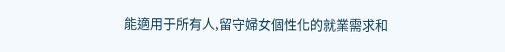能適用于所有人,留守婦女個性化的就業需求和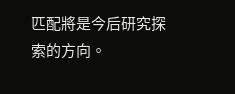匹配將是今后研究探索的方向。